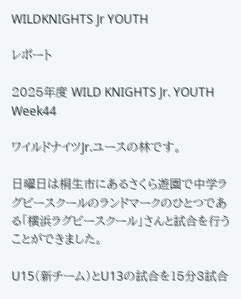WILDKNIGHTS Jr YOUTH

レポート

2025年度 WILD KNIGHTS Jr. YOUTH Week44

ワイルドナイツJr.ユースの林です。

日曜日は桐生市にあるさくら遊園で中学ラグビースクールのランドマークのひとつである「横浜ラグビースクール」さんと試合を行うことができました。

U15(新チーム)とU13の試合を15分3試合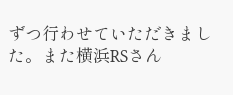ずつ行わせていただきました。また横浜RSさん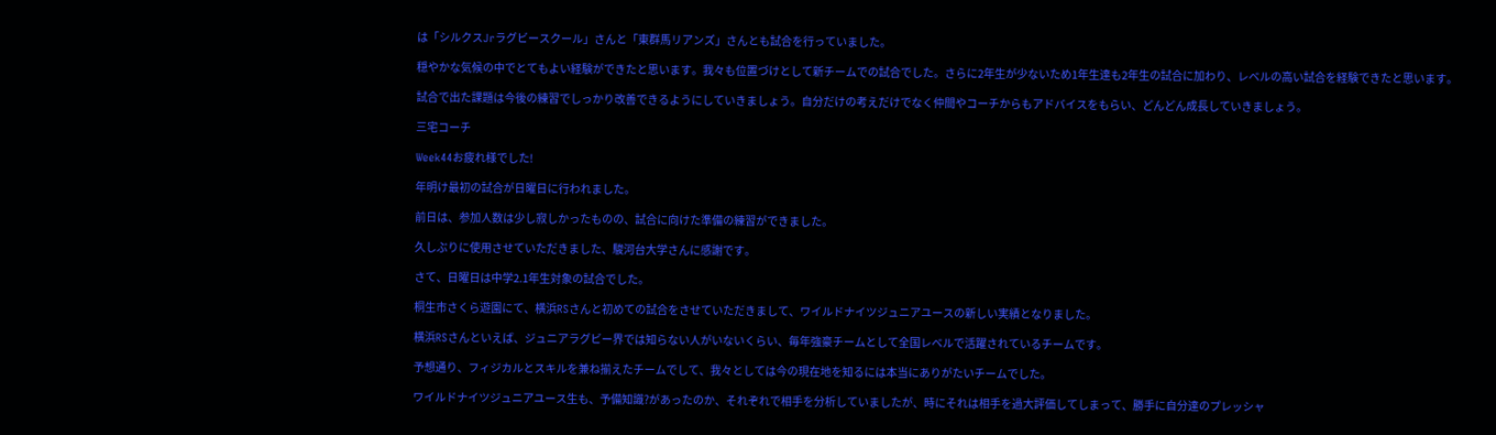は「シルクスJrラグビースクール」さんと「東群馬リアンズ」さんとも試合を行っていました。

穏やかな気候の中でとてもよい経験ができたと思います。我々も位置づけとして新チームでの試合でした。さらに2年生が少ないため1年生達も2年生の試合に加わり、レベルの高い試合を経験できたと思います。

試合で出た課題は今後の練習でしっかり改善できるようにしていきましょう。自分だけの考えだけでなく仲間やコーチからもアドバイスをもらい、どんどん成長していきましょう。

三宅コーチ

Week44お疲れ様でした!

年明け最初の試合が日曜日に行われました。

前日は、参加人数は少し寂しかったものの、試合に向けた準備の練習ができました。

久しぶりに使用させていただきました、駿河台大学さんに感謝です。

さて、日曜日は中学2.1年生対象の試合でした。

桐生市さくら遊園にて、横浜RSさんと初めての試合をさせていただきまして、ワイルドナイツジュニアユースの新しい実績となりました。

横浜RSさんといえば、ジュニアラグビー界では知らない人がいないくらい、毎年強豪チームとして全国レベルで活躍されているチームです。

予想通り、フィジカルとスキルを兼ね揃えたチームでして、我々としては今の現在地を知るには本当にありがたいチームでした。

ワイルドナイツジュニアユース生も、予備知識?があったのか、それぞれで相手を分析していましたが、時にそれは相手を過大評価してしまって、勝手に自分達のプレッシャ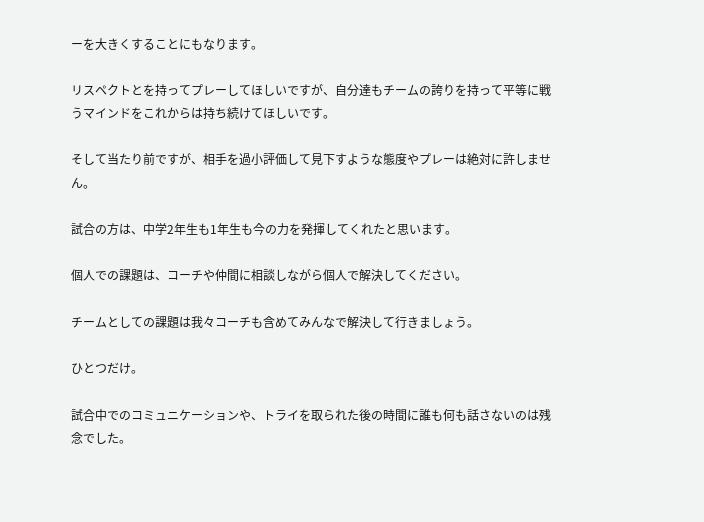ーを大きくすることにもなります。

リスペクトとを持ってプレーしてほしいですが、自分達もチームの誇りを持って平等に戦うマインドをこれからは持ち続けてほしいです。

そして当たり前ですが、相手を過小評価して見下すような態度やプレーは絶対に許しません。

試合の方は、中学2年生も1年生も今の力を発揮してくれたと思います。

個人での課題は、コーチや仲間に相談しながら個人で解決してください。

チームとしての課題は我々コーチも含めてみんなで解決して行きましょう。

ひとつだけ。

試合中でのコミュニケーションや、トライを取られた後の時間に誰も何も話さないのは残念でした。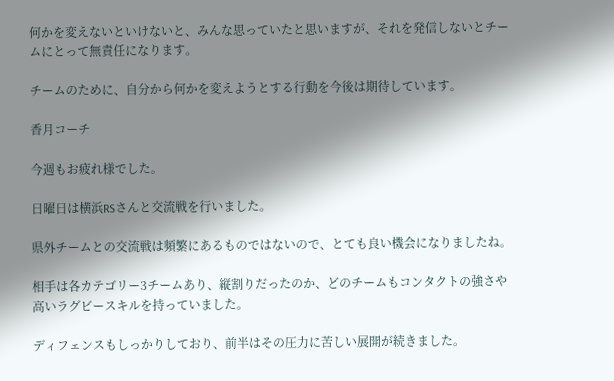何かを変えないといけないと、みんな思っていたと思いますが、それを発信しないとチームにとって無責任になります。

チームのために、自分から何かを変えようとする行動を今後は期待しています。

香月コーチ

今週もお疲れ様でした。

日曜日は横浜RSさんと交流戦を行いました。

県外チームとの交流戦は頻繁にあるものではないので、とても良い機会になりましたね。

相手は各カテゴリー3チームあり、縦割りだったのか、どのチームもコンタクトの強さや高いラグビースキルを持っていました。

ディフェンスもしっかりしており、前半はその圧力に苦しい展開が続きました。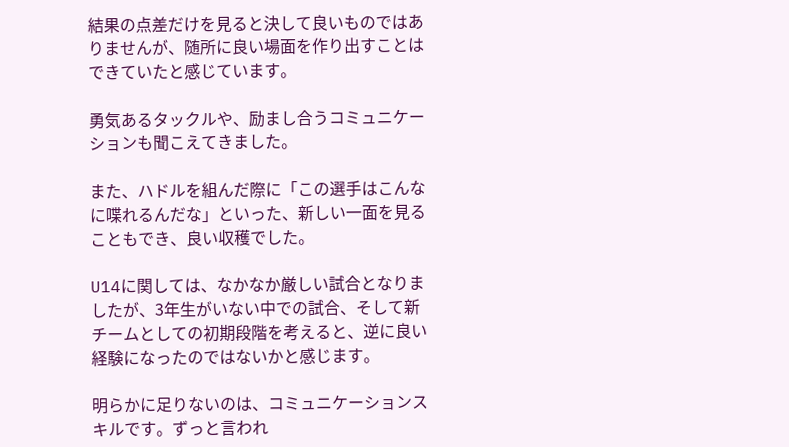結果の点差だけを見ると決して良いものではありませんが、随所に良い場面を作り出すことはできていたと感じています。

勇気あるタックルや、励まし合うコミュニケーションも聞こえてきました。

また、ハドルを組んだ際に「この選手はこんなに喋れるんだな」といった、新しい一面を見ることもでき、良い収穫でした。

U14に関しては、なかなか厳しい試合となりましたが、3年生がいない中での試合、そして新チームとしての初期段階を考えると、逆に良い経験になったのではないかと感じます。

明らかに足りないのは、コミュニケーションスキルです。ずっと言われ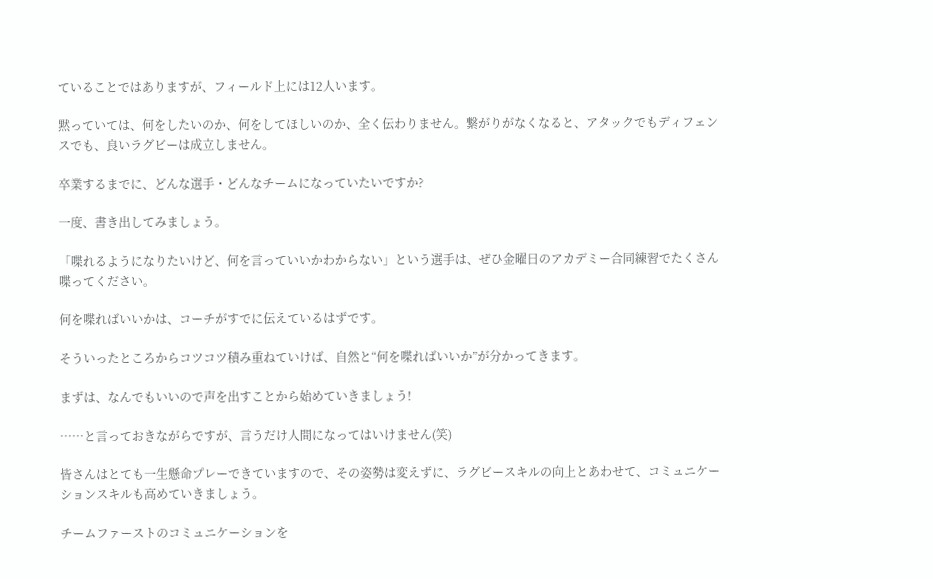ていることではありますが、フィールド上には12人います。

黙っていては、何をしたいのか、何をしてほしいのか、全く伝わりません。繋がりがなくなると、アタックでもディフェンスでも、良いラグビーは成立しません。

卒業するまでに、どんな選手・どんなチームになっていたいですか?

一度、書き出してみましょう。

「喋れるようになりたいけど、何を言っていいかわからない」という選手は、ぜひ金曜日のアカデミー合同練習でたくさん喋ってください。

何を喋ればいいかは、コーチがすでに伝えているはずです。

そういったところからコツコツ積み重ねていけば、自然と“何を喋ればいいか”が分かってきます。

まずは、なんでもいいので声を出すことから始めていきましょう!

……と言っておきながらですが、言うだけ人間になってはいけません(笑)

皆さんはとても一生懸命プレーできていますので、その姿勢は変えずに、ラグビースキルの向上とあわせて、コミュニケーションスキルも高めていきましょう。

チームファーストのコミュニケーションを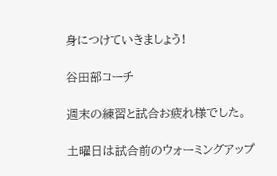身につけていきましょう!

谷田部コーチ

週末の練習と試合お疲れ様でした。

土曜日は試合前のウォーミングアップ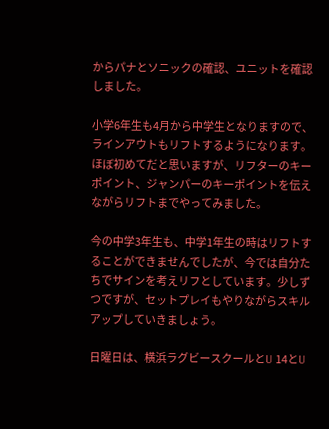からパナとソニックの確認、ユニットを確認しました。

小学6年生も4月から中学生となりますので、ラインアウトもリフトするようになります。ほぼ初めてだと思いますが、リフターのキーポイント、ジャンパーのキーポイントを伝えながらリフトまでやってみました。

今の中学3年生も、中学1年生の時はリフトすることができませんでしたが、今では自分たちでサインを考えリフとしています。少しずつですが、セットプレイもやりながらスキルアップしていきましょう。

日曜日は、横浜ラグビースクールとU 14とU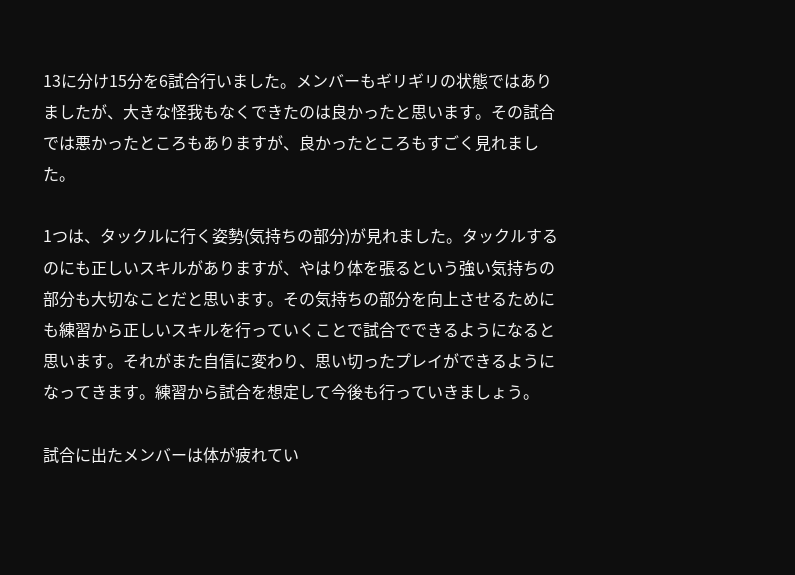13に分け15分を6試合行いました。メンバーもギリギリの状態ではありましたが、大きな怪我もなくできたのは良かったと思います。その試合では悪かったところもありますが、良かったところもすごく見れました。

1つは、タックルに行く姿勢(気持ちの部分)が見れました。タックルするのにも正しいスキルがありますが、やはり体を張るという強い気持ちの部分も大切なことだと思います。その気持ちの部分を向上させるためにも練習から正しいスキルを行っていくことで試合でできるようになると思います。それがまた自信に変わり、思い切ったプレイができるようになってきます。練習から試合を想定して今後も行っていきましょう。

試合に出たメンバーは体が疲れてい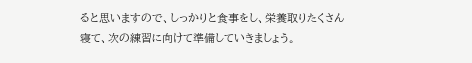ると思いますので、しっかりと食事をし、栄養取りたくさん寝て、次の練習に向けて準備していきましょう。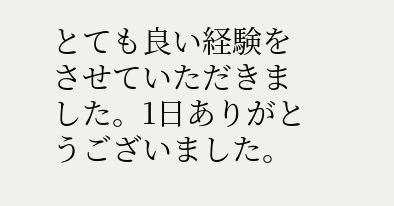とても良い経験をさせていただきました。1日ありがとうございました。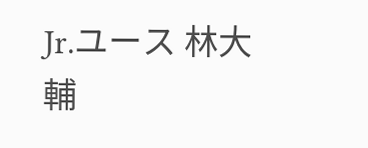Jr.ユース 林大輔